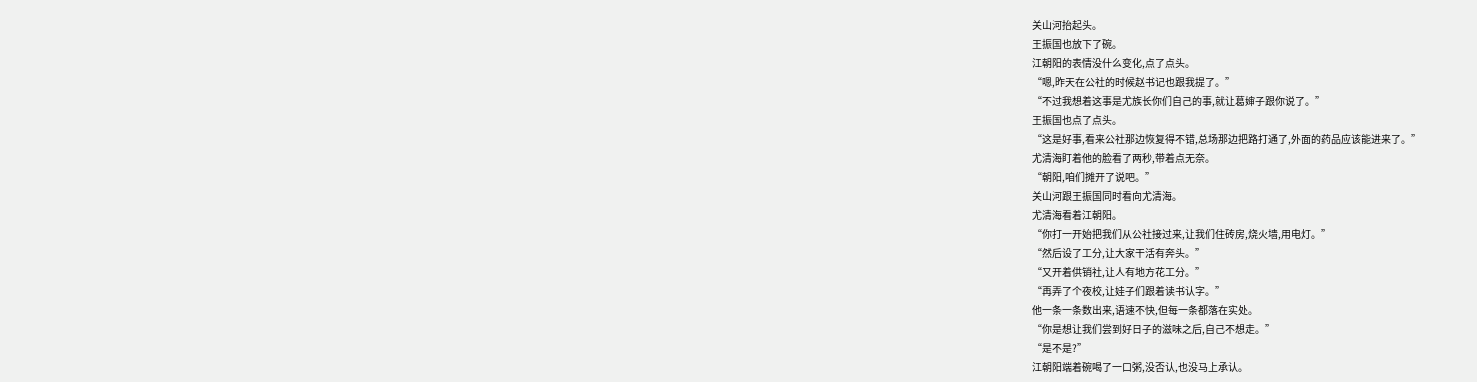关山河抬起头。
王振国也放下了碗。
江朝阳的表情没什么变化,点了点头。
“嗯,昨天在公社的时候赵书记也跟我提了。”
“不过我想着这事是尤族长你们自己的事,就让葛婶子跟你说了。”
王振国也点了点头。
“这是好事,看来公社那边恢复得不错,总场那边把路打通了,外面的药品应该能进来了。”
尤清海盯着他的脸看了两秒,带着点无奈。
“朝阳,咱们摊开了说吧。”
关山河跟王振国同时看向尤清海。
尤清海看着江朝阳。
“你打一开始把我们从公社接过来,让我们住砖房,烧火墙,用电灯。”
“然后设了工分,让大家干活有奔头。”
“又开着供销社,让人有地方花工分。”
“再弄了个夜校,让娃子们跟着读书认字。”
他一条一条数出来,语速不快,但每一条都落在实处。
“你是想让我们尝到好日子的滋味之后,自己不想走。”
“是不是?”
江朝阳端着碗喝了一口粥,没否认,也没马上承认。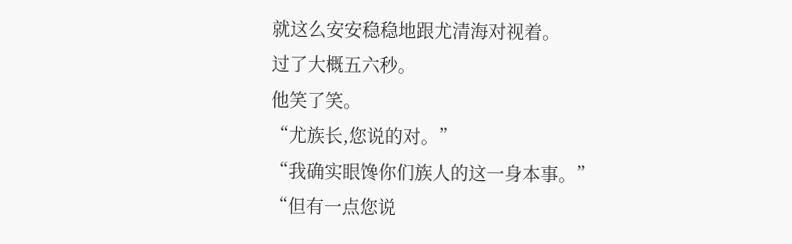就这么安安稳稳地跟尤清海对视着。
过了大概五六秒。
他笑了笑。
“尤族长,您说的对。”
“我确实眼馋你们族人的这一身本事。”
“但有一点您说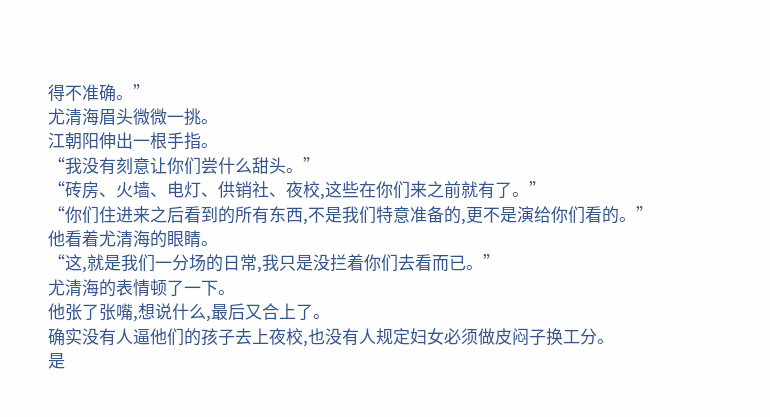得不准确。”
尤清海眉头微微一挑。
江朝阳伸出一根手指。
“我没有刻意让你们尝什么甜头。”
“砖房、火墙、电灯、供销社、夜校,这些在你们来之前就有了。”
“你们住进来之后看到的所有东西,不是我们特意准备的,更不是演给你们看的。”
他看着尤清海的眼睛。
“这,就是我们一分场的日常,我只是没拦着你们去看而已。”
尤清海的表情顿了一下。
他张了张嘴,想说什么,最后又合上了。
确实没有人逼他们的孩子去上夜校,也没有人规定妇女必须做皮闷子换工分。
是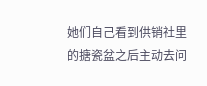她们自己看到供销社里的搪瓷盆之后主动去问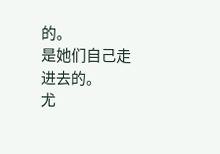的。
是她们自己走进去的。
尤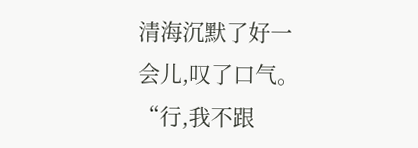清海沉默了好一会儿,叹了口气。
“行,我不跟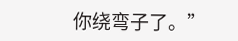你绕弯子了。”